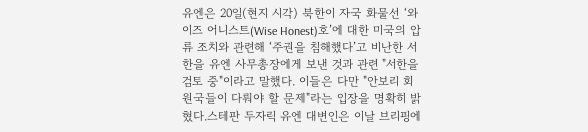유엔은 20일(현지 시각) 북한이 자국 화물선 ‘와이즈 어니스트(Wise Honest)호’에 대한 미국의 압류 조치와 관련해 ‘주권을 침해했다’고 비난한 서한을 유엔 사무총장에게 보낸 것과 관련 "서한을 검토 중"이라고 말했다. 이들은 다만 "안보리 회원국들이 다뤄야 할 문제"라는 입장을 명확히 밝혔다.스테판 두자릭 유엔 대변인은 이날 브리핑에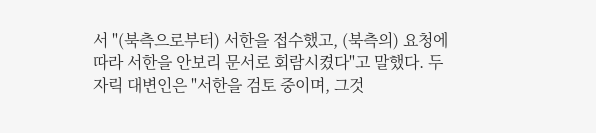서 "(북측으로부터) 서한을 접수했고, (북측의) 요청에 따라 서한을 안보리 문서로 회람시켰다"고 말했다. 두자릭 대변인은 "서한을 검토 중이며, 그것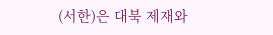(서한)은 대북 제재와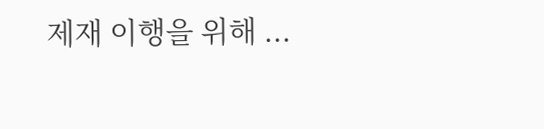제재 이행을 위해 ...